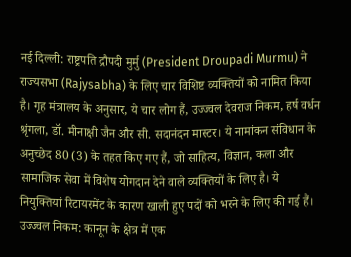नई दिल्ली: राष्ट्रपति द्रौपदी मुर्मु (President Droupadi Murmu) ने राज्यसभा (Rajysabha) के लिए चार विशिष्ट व्यक्तियों को नामित किया है। गृह मंत्रालय के अनुसार, ये चार लोग हैं, उज्ज्वल देवराज निकम, हर्ष वर्धन श्रृंगला, डॉ. मीनाक्षी जैन और सी. सदानंदन मास्टर। ये नामांकन संविधान के अनुच्छेद 80 (3) के तहत किए गए हैं, जो साहित्य, विज्ञान, कला और सामाजिक सेवा में विशेष योगदान देने वाले व्यक्तियों के लिए है। ये नियुक्तियां रिटायरमेंट के कारण खाली हुए पदों को भरने के लिए की गई हैं।
उज्ज्वल निकम: कानून के क्षेत्र में एक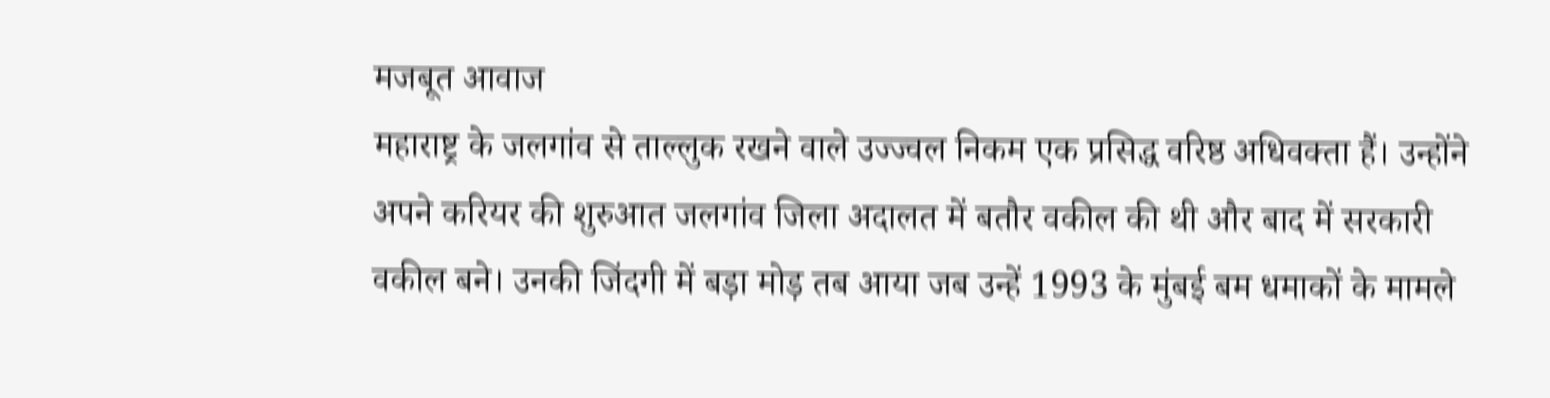मजबूत आवाज
महाराष्ट्र के जलगांव से ताल्लुक रखने वाले उज्ज्वल निकम एक प्रसिद्ध वरिष्ठ अधिवक्ता हैं। उन्होंने अपने करियर की शुरुआत जलगांव जिला अदालत में बतौर वकील की थी और बाद में सरकारी वकील बने। उनकी जिंदगी में बड़ा मोड़ तब आया जब उन्हें 1993 के मुंबई बम धमाकों के मामले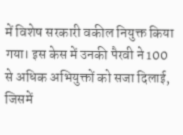में विशेष सरकारी वकील नियुक्त किया गया। इस केस में उनकी पैरवी ने 100 से अधिक अभियुक्तों को सजा दिलाई, जिसमें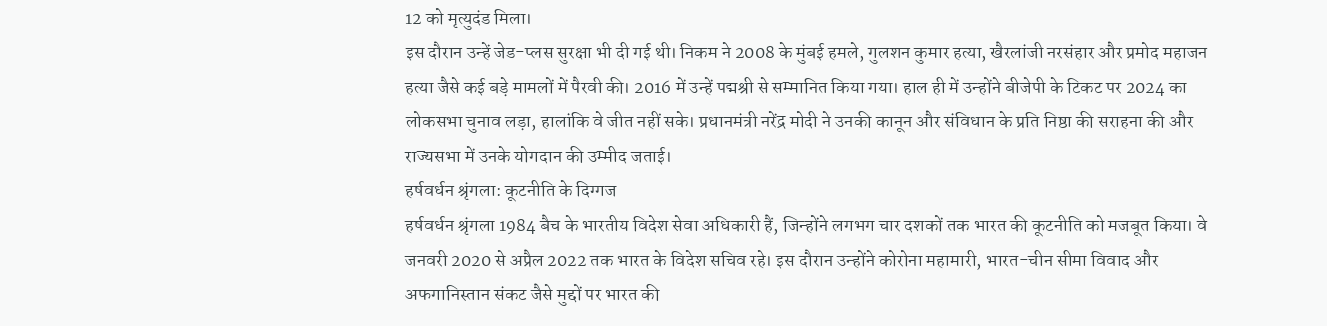12 को मृत्युदंड मिला।
इस दौरान उन्हें जेड-प्लस सुरक्षा भी दी गई थी। निकम ने 2008 के मुंबई हमले, गुलशन कुमार हत्या, खैरलांजी नरसंहार और प्रमोद महाजन हत्या जैसे कई बड़े मामलों में पैरवी की। 2016 में उन्हें पद्मश्री से सम्मानित किया गया। हाल ही में उन्होंने बीजेपी के टिकट पर 2024 का लोकसभा चुनाव लड़ा, हालांकि वे जीत नहीं सके। प्रधानमंत्री नरेंद्र मोदी ने उनकी कानून और संविधान के प्रति निष्ठा की सराहना की और राज्यसभा में उनके योगदान की उम्मीद जताई।
हर्षवर्धन श्रृंगला: कूटनीति के दिग्गज
हर्षवर्धन श्रृंगला 1984 बैच के भारतीय विदेश सेवा अधिकारी हैं, जिन्होंने लगभग चार दशकों तक भारत की कूटनीति को मजबूत किया। वे जनवरी 2020 से अप्रैल 2022 तक भारत के विदेश सचिव रहे। इस दौरान उन्होंने कोरोना महामारी, भारत-चीन सीमा विवाद और अफगानिस्तान संकट जैसे मुद्दों पर भारत की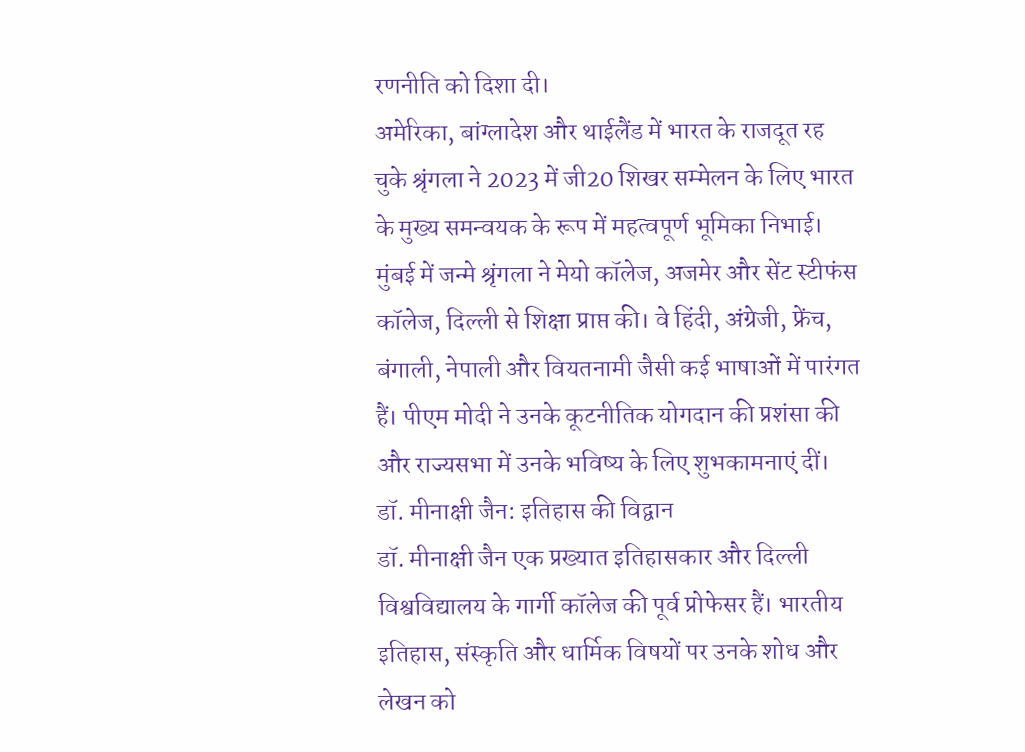रणनीति को दिशा दी।
अमेरिका, बांग्लादेश और थाईलैंड में भारत के राजदूत रह चुके श्रृंगला ने 2023 में जी20 शिखर सम्मेलन के लिए भारत के मुख्य समन्वयक के रूप में महत्वपूर्ण भूमिका निभाई। मुंबई में जन्मे श्रृंगला ने मेयो कॉलेज, अजमेर और सेंट स्टीफंस कॉलेज, दिल्ली से शिक्षा प्राप्त की। वे हिंदी, अंग्रेजी, फ्रेंच, बंगाली, नेपाली और वियतनामी जैसी कई भाषाओं में पारंगत हैं। पीएम मोदी ने उनके कूटनीतिक योगदान की प्रशंसा की और राज्यसभा में उनके भविष्य के लिए शुभकामनाएं दीं।
डॉ. मीनाक्षी जैन: इतिहास की विद्वान
डॉ. मीनाक्षी जैन एक प्रख्यात इतिहासकार और दिल्ली विश्वविद्यालय के गार्गी कॉलेज की पूर्व प्रोफेसर हैं। भारतीय इतिहास, संस्कृति और धार्मिक विषयों पर उनके शोध और लेखन को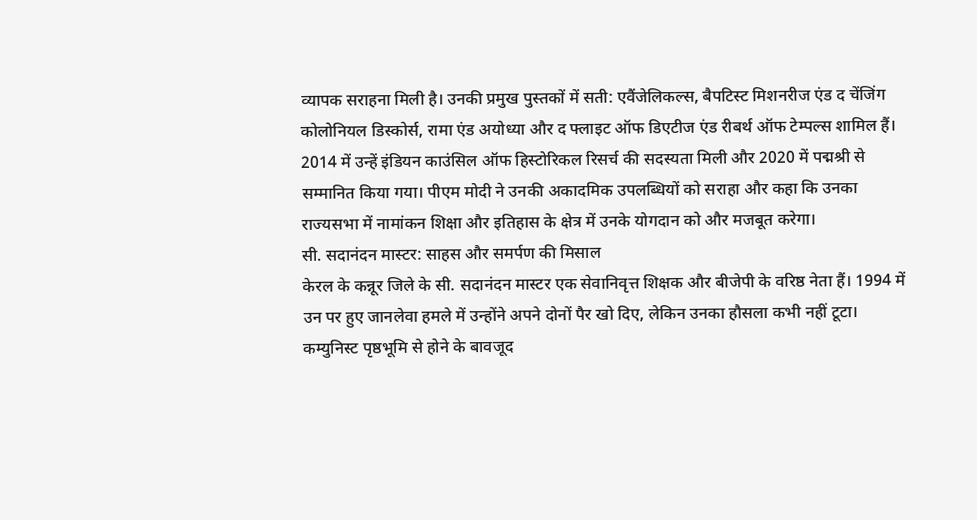व्यापक सराहना मिली है। उनकी प्रमुख पुस्तकों में सती: एवैंजेलिकल्स, बैपटिस्ट मिशनरीज एंड द चेंजिंग कोलोनियल डिस्कोर्स, रामा एंड अयोध्या और द फ्लाइट ऑफ डिएटीज एंड रीबर्थ ऑफ टेम्पल्स शामिल हैं।
2014 में उन्हें इंडियन काउंसिल ऑफ हिस्टोरिकल रिसर्च की सदस्यता मिली और 2020 में पद्मश्री से सम्मानित किया गया। पीएम मोदी ने उनकी अकादमिक उपलब्धियों को सराहा और कहा कि उनका राज्यसभा में नामांकन शिक्षा और इतिहास के क्षेत्र में उनके योगदान को और मजबूत करेगा।
सी. सदानंदन मास्टर: साहस और समर्पण की मिसाल
केरल के कन्नूर जिले के सी. सदानंदन मास्टर एक सेवानिवृत्त शिक्षक और बीजेपी के वरिष्ठ नेता हैं। 1994 में उन पर हुए जानलेवा हमले में उन्होंने अपने दोनों पैर खो दिए, लेकिन उनका हौसला कभी नहीं टूटा। कम्युनिस्ट पृष्ठभूमि से होने के बावजूद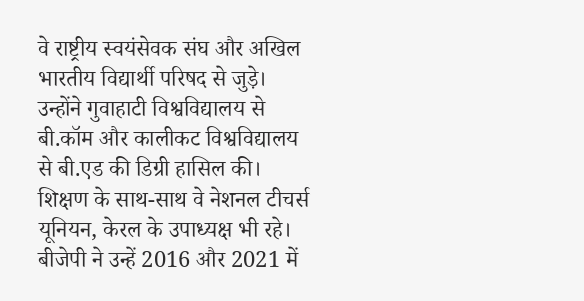वे राष्ट्रीय स्वयंसेवक संघ और अखिल भारतीय विद्यार्थी परिषद से जुड़े। उन्होंने गुवाहाटी विश्वविद्यालय से बी.कॉम और कालीकट विश्वविद्यालय से बी.एड की डिग्री हासिल की।
शिक्षण के साथ-साथ वे नेशनल टीचर्स यूनियन, केरल के उपाध्यक्ष भी रहे। बीजेपी ने उन्हें 2016 और 2021 में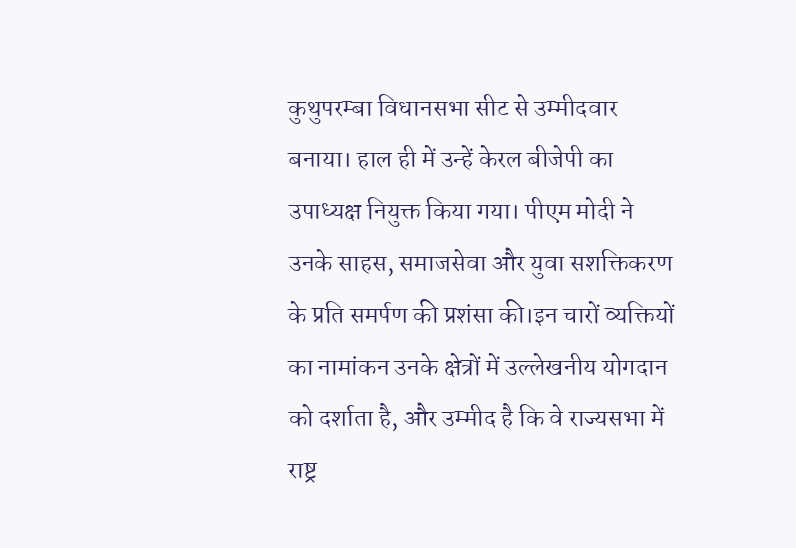कुथुपरम्बा विधानसभा सीट से उम्मीदवार बनाया। हाल ही में उन्हें केरल बीजेपी का उपाध्यक्ष नियुक्त किया गया। पीएम मोदी ने उनके साहस, समाजसेवा और युवा सशक्तिकरण के प्रति समर्पण की प्रशंसा की।इन चारों व्यक्तियों का नामांकन उनके क्षेत्रों में उल्लेखनीय योगदान को दर्शाता है, और उम्मीद है कि वे राज्यसभा में राष्ट्र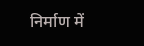निर्माण में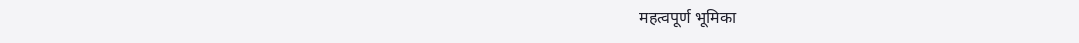महत्वपूर्ण भूमिका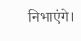निभाएंगे।